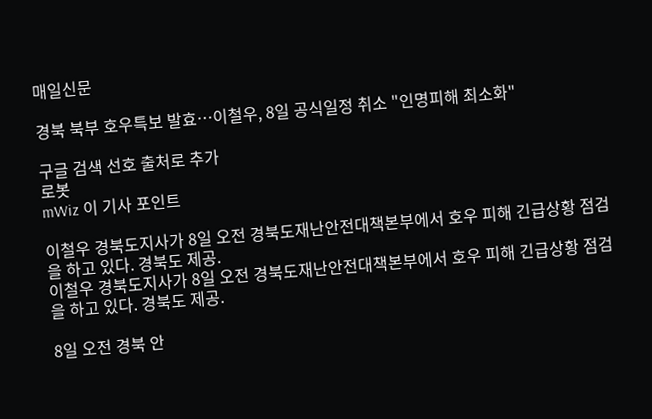매일신문

경북 북부 호우특보 발효…이철우, 8일 공식일정 취소 "인명피해 최소화"

구글 검색 선호 출처로 추가
로봇
mWiz 이 기사 포인트

이철우 경북도지사가 8일 오전 경북도재난안전대책본부에서 호우 피해 긴급상황 점검을 하고 있다. 경북도 제공.
이철우 경북도지사가 8일 오전 경북도재난안전대책본부에서 호우 피해 긴급상황 점검을 하고 있다. 경북도 제공.

8일 오전 경북 안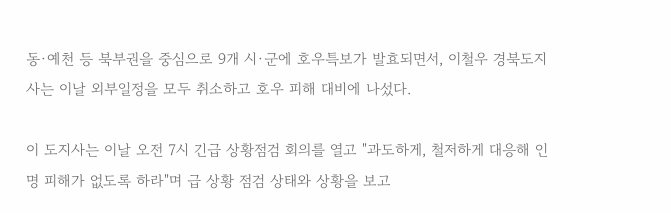동·예천 등 북부권을 중심으로 9개 시·군에 호우특보가 발효되면서, 이철우 경북도지사는 이날 외부일정을 모두 취소하고 호우 피해 대비에 나섰다.

이 도지사는 이날 오전 7시 긴급 상황점검 회의를 열고 "과도하게, 철저하게 대응해 인명 피해가 없도록 하라"며 급 상황 점검 상태와 상황을 보고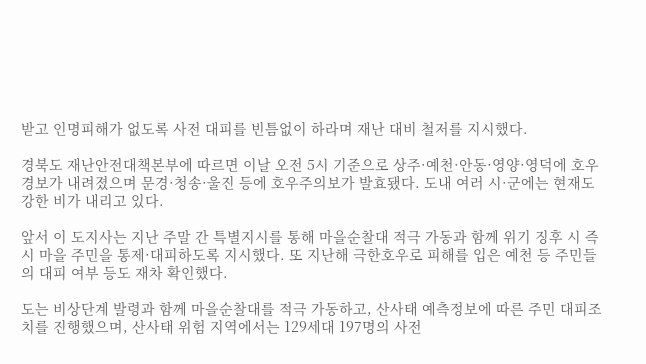받고 인명피해가 없도록 사전 대피를 빈틈없이 하라며 재난 대비 철저를 지시했다.

경북도 재난안전대책본부에 따르면 이날 오전 5시 기준으로 상주·예천·안동·영양·영덕에 호우 경보가 내려졌으며 문경·청송·울진 등에 호우주의보가 발효됐다. 도내 여러 시·군에는 현재도 강한 비가 내리고 있다.

앞서 이 도지사는 지난 주말 간 특별지시를 통해 마을순찰대 적극 가동과 함께 위기 징후 시 즉시 마을 주민을 통제·대피하도록 지시했다. 또 지난해 극한호우로 피해를 입은 예천 등 주민들의 대피 여부 등도 재차 확인했다.

도는 비상단계 발령과 함께 마을순찰대를 적극 가동하고, 산사태 예측정보에 따른 주민 대피조치를 진행했으며, 산사태 위험 지역에서는 129세대 197명의 사전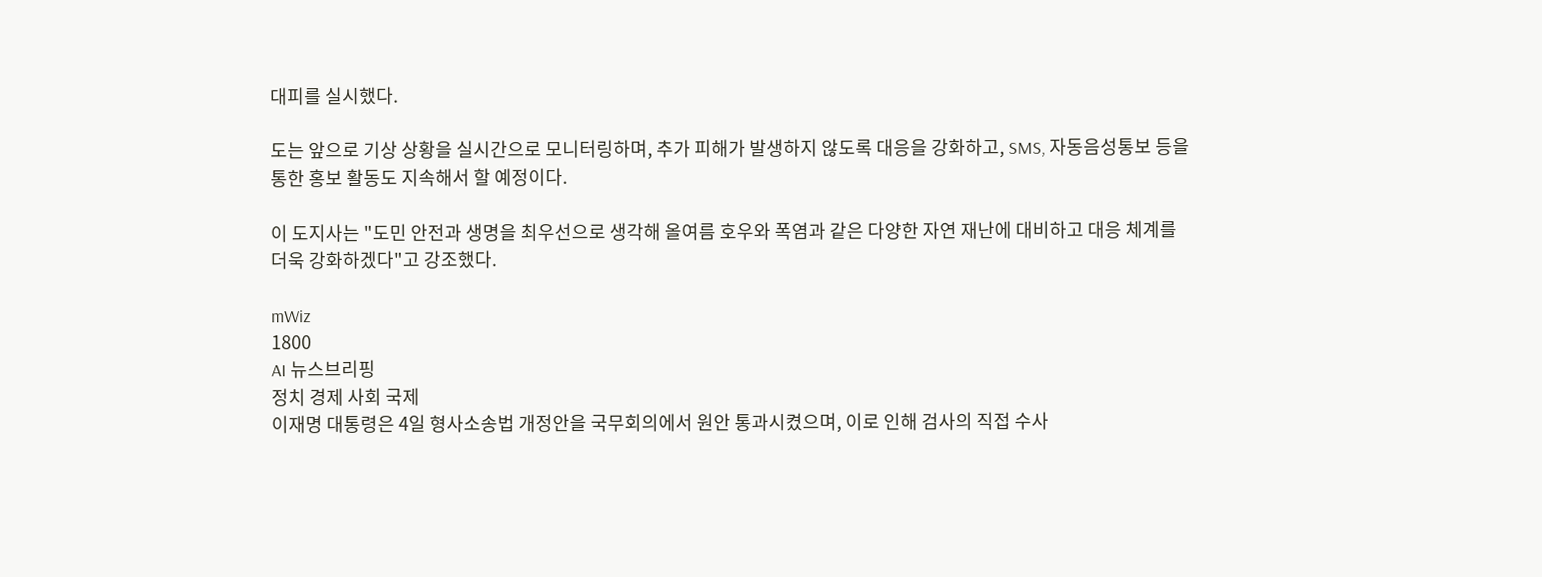대피를 실시했다.

도는 앞으로 기상 상황을 실시간으로 모니터링하며, 추가 피해가 발생하지 않도록 대응을 강화하고, SMS, 자동음성통보 등을 통한 홍보 활동도 지속해서 할 예정이다.

이 도지사는 "도민 안전과 생명을 최우선으로 생각해 올여름 호우와 폭염과 같은 다양한 자연 재난에 대비하고 대응 체계를 더욱 강화하겠다"고 강조했다.

mWiz
1800
AI 뉴스브리핑
정치 경제 사회 국제
이재명 대통령은 4일 형사소송법 개정안을 국무회의에서 원안 통과시켰으며, 이로 인해 검사의 직접 수사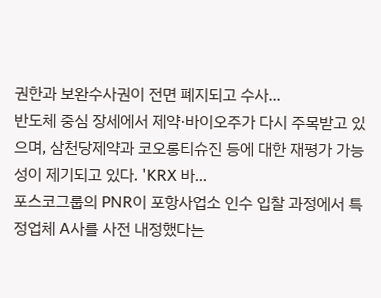권한과 보완수사권이 전면 폐지되고 수사...
반도체 중심 장세에서 제약·바이오주가 다시 주목받고 있으며, 삼천당제약과 코오롱티슈진 등에 대한 재평가 가능성이 제기되고 있다. 'KRX 바...
포스코그룹의 PNR이 포항사업소 인수 입찰 과정에서 특정업체 A사를 사전 내정했다는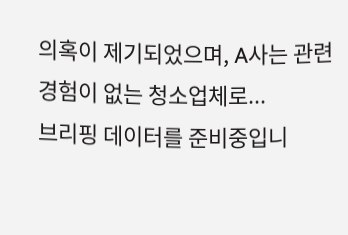의혹이 제기되었으며, A사는 관련 경험이 없는 청소업체로...
브리핑 데이터를 준비중입니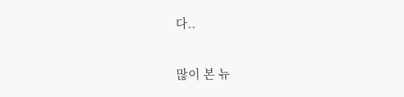다..

많이 본 뉴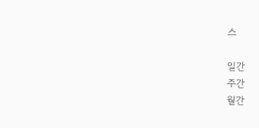스

일간
주간
월간